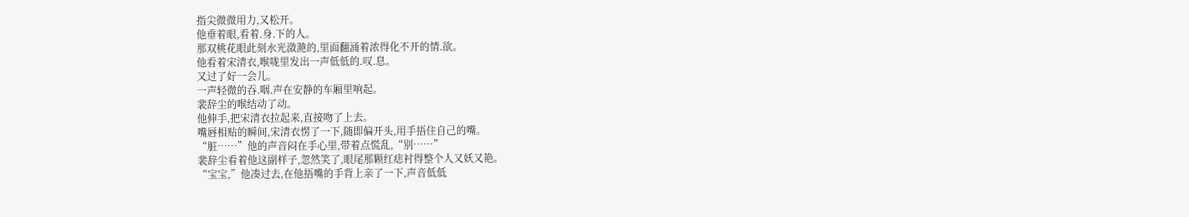指尖微微用力,又松开。
他垂着眼,看着.身.下的人。
那双桃花眼此刻水光潋滟的,里面翻涌着浓得化不开的情.欲。
他看着宋清衣,喉咙里发出一声低低的.叹.息。
又过了好一会儿。
一声轻微的吞.咽.声在安静的车厢里响起。
裴辞尘的喉结动了动。
他伸手,把宋清衣拉起来,直接吻了上去。
嘴唇相贴的瞬间,宋清衣愣了一下,随即偏开头,用手捂住自己的嘴。
“脏……”他的声音闷在手心里,带着点慌乱,“别……”
裴辞尘看着他这副样子,忽然笑了,眼尾那颗红痣衬得整个人又妖又艳。
“宝宝,”他凑过去,在他捂嘴的手背上亲了一下,声音低低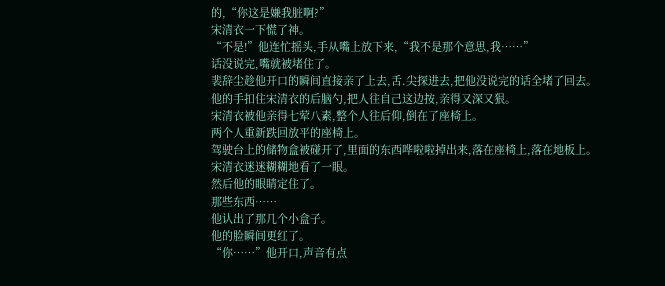的,“你这是嫌我脏啊?”
宋清衣一下慌了神。
“不是!”他连忙摇头,手从嘴上放下来,“我不是那个意思,我……”
话没说完,嘴就被堵住了。
裴辞尘趁他开口的瞬间直接亲了上去,舌.尖探进去,把他没说完的话全堵了回去。
他的手扣住宋清衣的后脑勺,把人往自己这边按,亲得又深又狠。
宋清衣被他亲得七荤八素,整个人往后仰,倒在了座椅上。
两个人重新跌回放平的座椅上。
驾驶台上的储物盒被碰开了,里面的东西哗啦啦掉出来,落在座椅上,落在地板上。
宋清衣迷迷糊糊地看了一眼。
然后他的眼睛定住了。
那些东西……
他认出了那几个小盒子。
他的脸瞬间更红了。
“你……”他开口,声音有点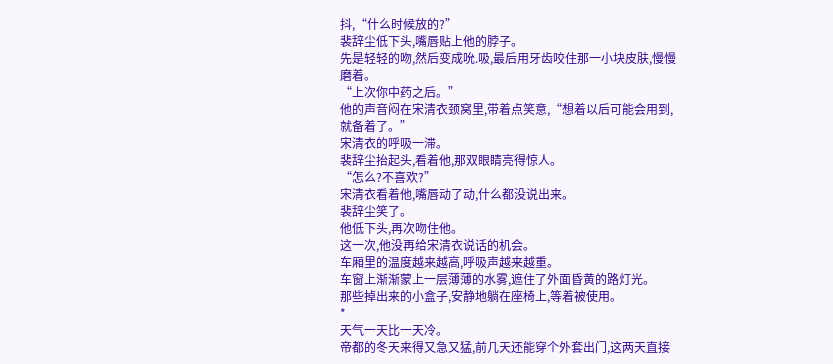抖,“什么时候放的?”
裴辞尘低下头,嘴唇贴上他的脖子。
先是轻轻的吻,然后变成吮.吸,最后用牙齿咬住那一小块皮肤,慢慢磨着。
“上次你中药之后。”
他的声音闷在宋清衣颈窝里,带着点笑意,“想着以后可能会用到,就备着了。”
宋清衣的呼吸一滞。
裴辞尘抬起头,看着他,那双眼睛亮得惊人。
“怎么?不喜欢?”
宋清衣看着他,嘴唇动了动,什么都没说出来。
裴辞尘笑了。
他低下头,再次吻住他。
这一次,他没再给宋清衣说话的机会。
车厢里的温度越来越高,呼吸声越来越重。
车窗上渐渐蒙上一层薄薄的水雾,遮住了外面昏黄的路灯光。
那些掉出来的小盒子,安静地躺在座椅上,等着被使用。
*
天气一天比一天冷。
帝都的冬天来得又急又猛,前几天还能穿个外套出门,这两天直接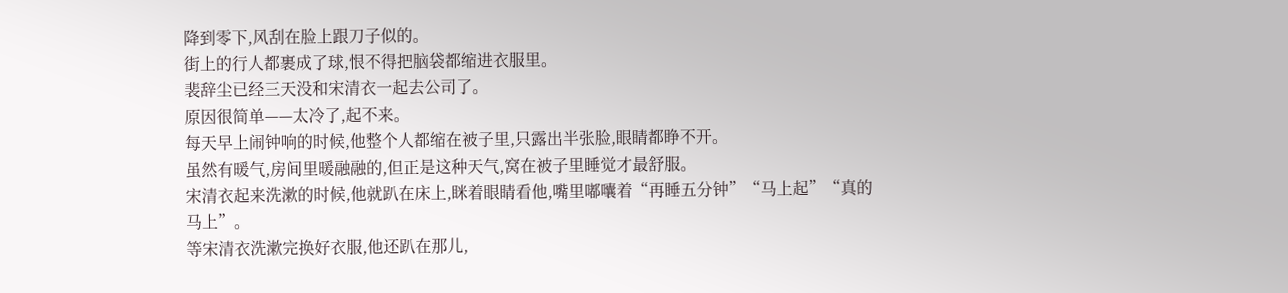降到零下,风刮在脸上跟刀子似的。
街上的行人都裹成了球,恨不得把脑袋都缩进衣服里。
裴辞尘已经三天没和宋清衣一起去公司了。
原因很简单——太冷了,起不来。
每天早上闹钟响的时候,他整个人都缩在被子里,只露出半张脸,眼睛都睁不开。
虽然有暖气,房间里暖融融的,但正是这种天气,窝在被子里睡觉才最舒服。
宋清衣起来洗漱的时候,他就趴在床上,眯着眼睛看他,嘴里嘟囔着“再睡五分钟”“马上起”“真的马上”。
等宋清衣洗漱完换好衣服,他还趴在那儿,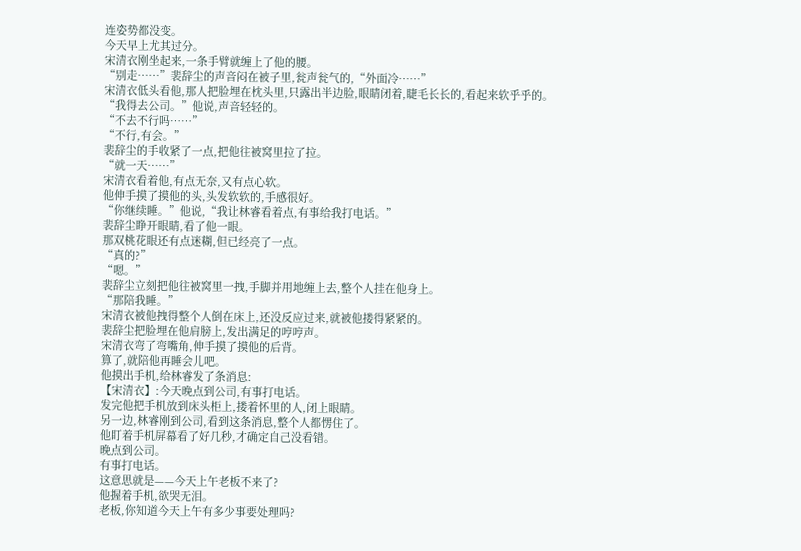连姿势都没变。
今天早上尤其过分。
宋清衣刚坐起来,一条手臂就缠上了他的腰。
“别走……”裴辞尘的声音闷在被子里,瓮声瓮气的,“外面冷……”
宋清衣低头看他,那人把脸埋在枕头里,只露出半边脸,眼睛闭着,睫毛长长的,看起来软乎乎的。
“我得去公司。”他说,声音轻轻的。
“不去不行吗……”
“不行,有会。”
裴辞尘的手收紧了一点,把他往被窝里拉了拉。
“就一天……”
宋清衣看着他,有点无奈,又有点心软。
他伸手摸了摸他的头,头发软软的,手感很好。
“你继续睡。”他说,“我让林睿看着点,有事给我打电话。”
裴辞尘睁开眼睛,看了他一眼。
那双桃花眼还有点迷糊,但已经亮了一点。
“真的?”
“嗯。”
裴辞尘立刻把他往被窝里一拽,手脚并用地缠上去,整个人挂在他身上。
“那陪我睡。”
宋清衣被他拽得整个人倒在床上,还没反应过来,就被他搂得紧紧的。
裴辞尘把脸埋在他肩膀上,发出满足的哼哼声。
宋清衣弯了弯嘴角,伸手摸了摸他的后背。
算了,就陪他再睡会儿吧。
他摸出手机,给林睿发了条消息:
【宋清衣】:今天晚点到公司,有事打电话。
发完他把手机放到床头柜上,搂着怀里的人,闭上眼睛。
另一边,林睿刚到公司,看到这条消息,整个人都愣住了。
他盯着手机屏幕看了好几秒,才确定自己没看错。
晚点到公司。
有事打电话。
这意思就是——今天上午老板不来了?
他握着手机,欲哭无泪。
老板,你知道今天上午有多少事要处理吗?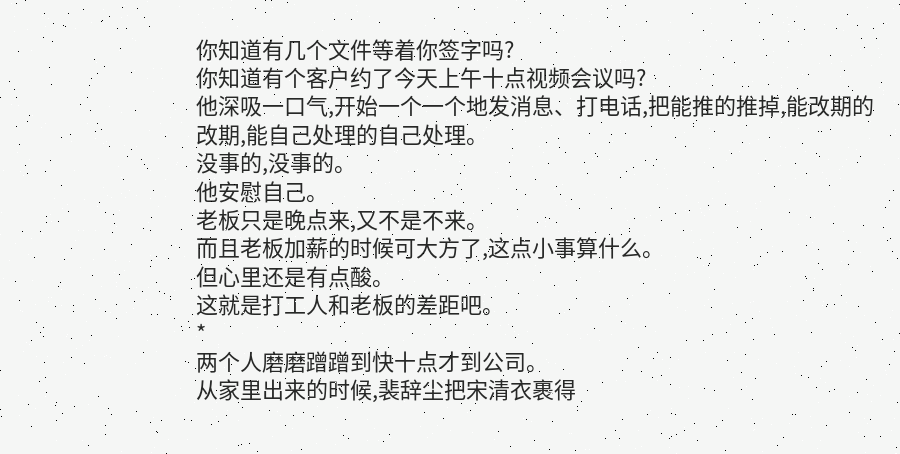你知道有几个文件等着你签字吗?
你知道有个客户约了今天上午十点视频会议吗?
他深吸一口气,开始一个一个地发消息、打电话,把能推的推掉,能改期的改期,能自己处理的自己处理。
没事的,没事的。
他安慰自己。
老板只是晚点来,又不是不来。
而且老板加薪的时候可大方了,这点小事算什么。
但心里还是有点酸。
这就是打工人和老板的差距吧。
*
两个人磨磨蹭蹭到快十点才到公司。
从家里出来的时候,裴辞尘把宋清衣裹得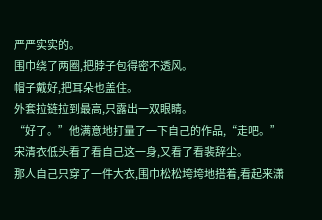严严实实的。
围巾绕了两圈,把脖子包得密不透风。
帽子戴好,把耳朵也盖住。
外套拉链拉到最高,只露出一双眼睛。
“好了。”他满意地打量了一下自己的作品,“走吧。”
宋清衣低头看了看自己这一身,又看了看裴辞尘。
那人自己只穿了一件大衣,围巾松松垮垮地搭着,看起来潇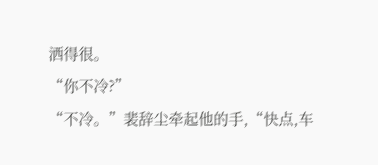洒得很。
“你不冷?”
“不冷。”裴辞尘牵起他的手,“快点,车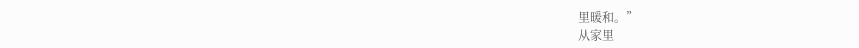里暖和。”
从家里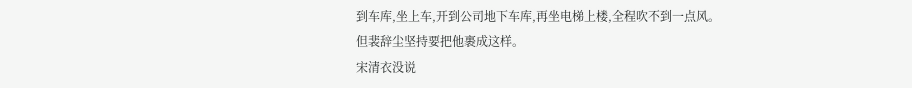到车库,坐上车,开到公司地下车库,再坐电梯上楼,全程吹不到一点风。
但裴辞尘坚持要把他裹成这样。
宋清衣没说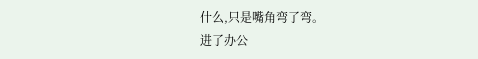什么,只是嘴角弯了弯。
进了办公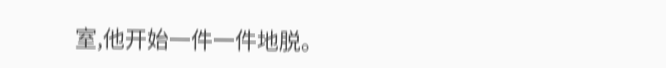室,他开始一件一件地脱。